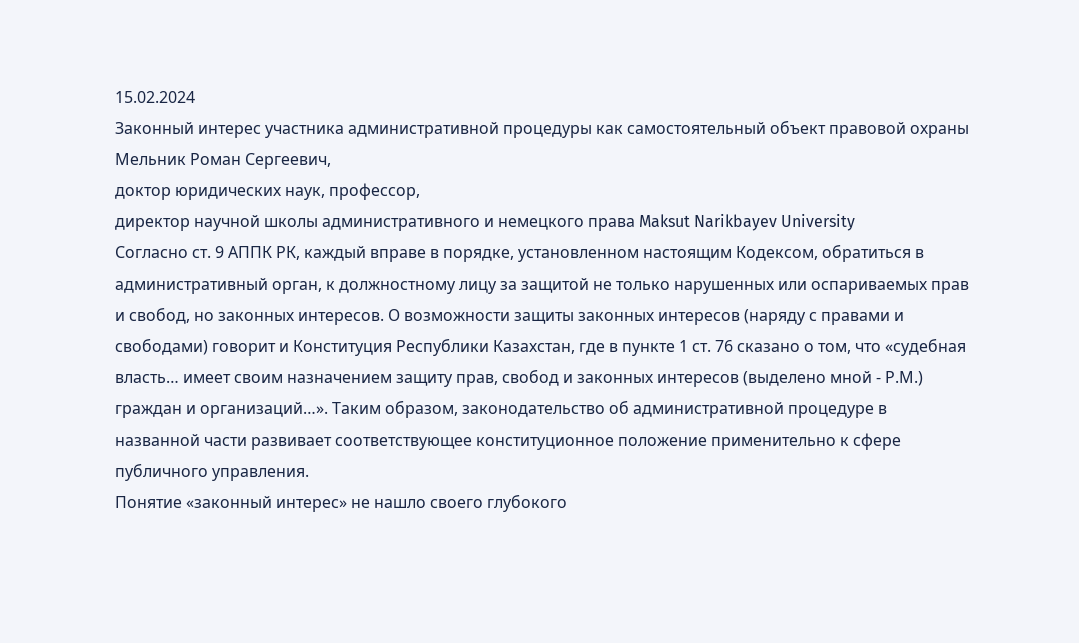15.02.2024
Законный интерес участника административной процедуры как самостоятельный объект правовой охраны
Мельник Роман Сергеевич,
доктор юридических наук, профессор,
директор научной школы административного и немецкого права Maksut Narikbayev University
Согласно ст. 9 АППК РК, каждый вправе в порядке, установленном настоящим Кодексом, обратиться в административный орган, к должностному лицу за защитой не только нарушенных или оспариваемых прав и свобод, но законных интересов. О возможности защиты законных интересов (наряду с правами и свободами) говорит и Конституция Республики Казахстан, где в пункте 1 ст. 76 сказано о том, что «судебная власть… имеет своим назначением защиту прав, свобод и законных интересов (выделено мной - Р.М.) граждан и организаций…». Таким образом, законодательство об административной процедуре в названной части развивает соответствующее конституционное положение применительно к сфере публичного управления.
Понятие «законный интерес» не нашло своего глубокого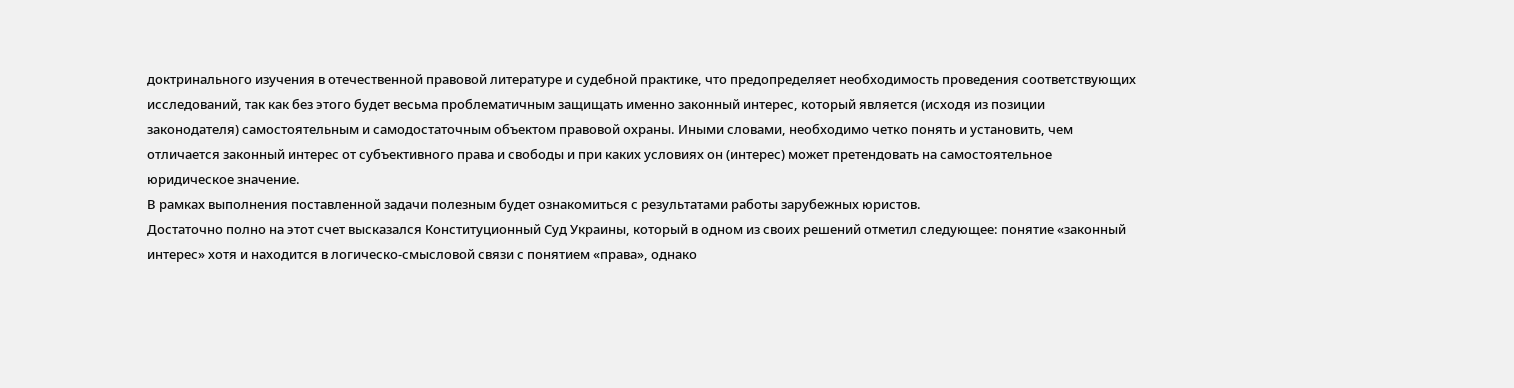доктринального изучения в отечественной правовой литературе и судебной практике, что предопределяет необходимость проведения соответствующих исследований, так как без этого будет весьма проблематичным защищать именно законный интерес, который является (исходя из позиции законодателя) самостоятельным и самодостаточным объектом правовой охраны. Иными словами, необходимо четко понять и установить, чем отличается законный интерес от субъективного права и свободы и при каких условиях он (интерес) может претендовать на самостоятельное юридическое значение.
В рамках выполнения поставленной задачи полезным будет ознакомиться с результатами работы зарубежных юристов.
Достаточно полно на этот счет высказался Конституционный Суд Украины, который в одном из своих решений отметил следующее: понятие «законный интерес» хотя и находится в логическо-смысловой связи с понятием «права», однако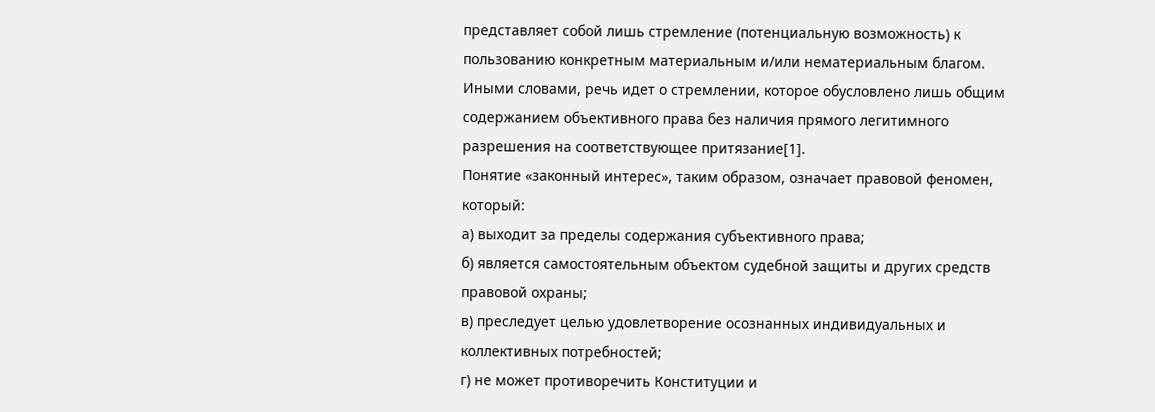представляет собой лишь стремление (потенциальную возможность) к пользованию конкретным материальным и/или нематериальным благом. Иными словами, речь идет о стремлении, которое обусловлено лишь общим содержанием объективного права без наличия прямого легитимного разрешения на соответствующее притязание[1].
Понятие «законный интерес», таким образом, означает правовой феномен, который:
а) выходит за пределы содержания субъективного права;
б) является самостоятельным объектом судебной защиты и других средств правовой охраны;
в) преследует целью удовлетворение осознанных индивидуальных и коллективных потребностей;
г) не может противоречить Конституции и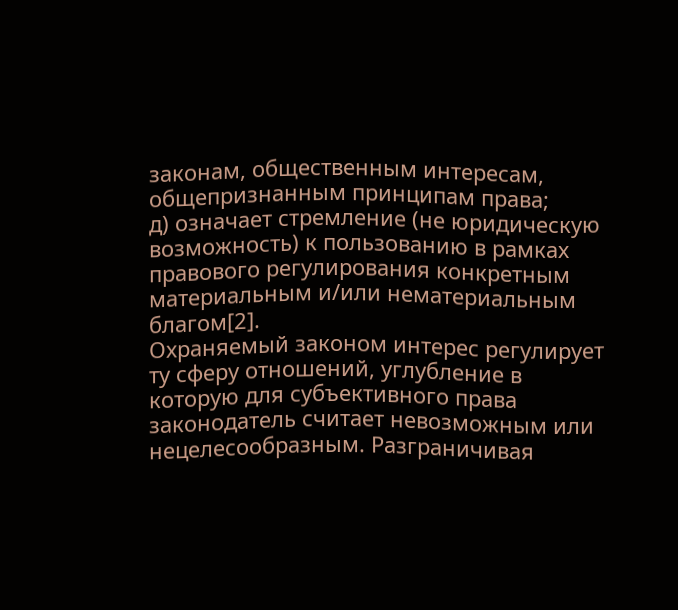законам, общественным интересам, общепризнанным принципам права;
д) означает стремление (не юридическую возможность) к пользованию в рамках правового регулирования конкретным материальным и/или нематериальным благом[2].
Охраняемый законом интерес регулирует ту сферу отношений, углубление в которую для субъективного права законодатель считает невозможным или нецелесообразным. Разграничивая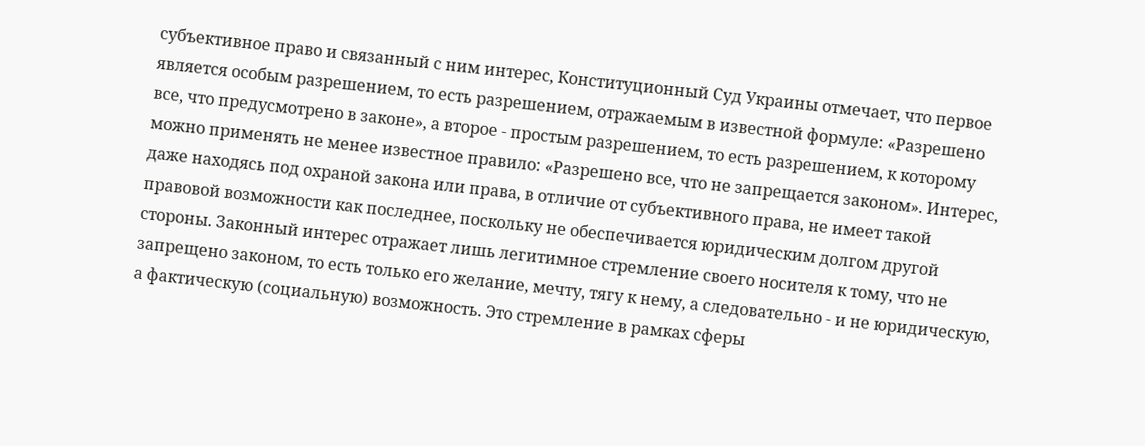субъективное право и связанный с ним интерес, Конституционный Суд Украины отмечает, что первое является особым разрешением, то есть разрешением, отражаемым в известной формуле: «Разрешено все, что предусмотрено в законе», а второе - простым разрешением, то есть разрешением, к которому можно применять не менее известное правило: «Разрешено все, что не запрещается законом». Интерес, даже находясь под охраной закона или права, в отличие от субъективного права, не имеет такой правовой возможности как последнее, поскольку не обеспечивается юридическим долгом другой стороны. Законный интерес отражает лишь легитимное стремление своего носителя к тому, что не запрещено законом, то есть только его желание, мечту, тягу к нему, а следовательно - и не юридическую, а фактическую (социальную) возможность. Это стремление в рамках сферы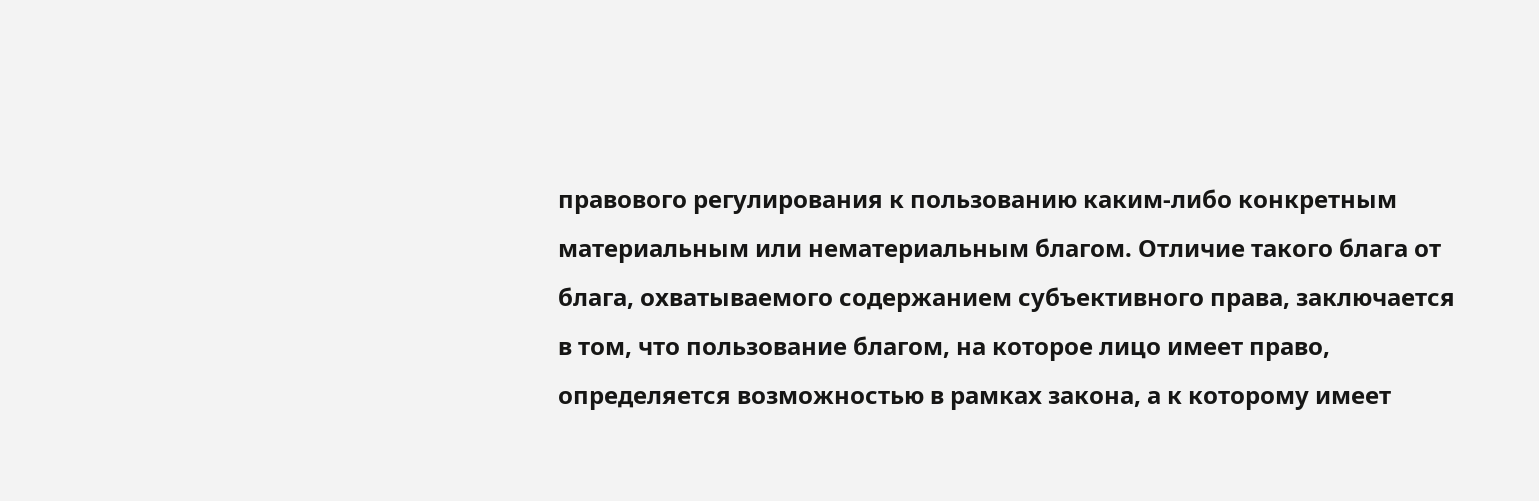правового регулирования к пользованию каким-либо конкретным материальным или нематериальным благом. Отличие такого блага от блага, охватываемого содержанием субъективного права, заключается в том, что пользование благом, на которое лицо имеет право, определяется возможностью в рамках закона, а к которому имеет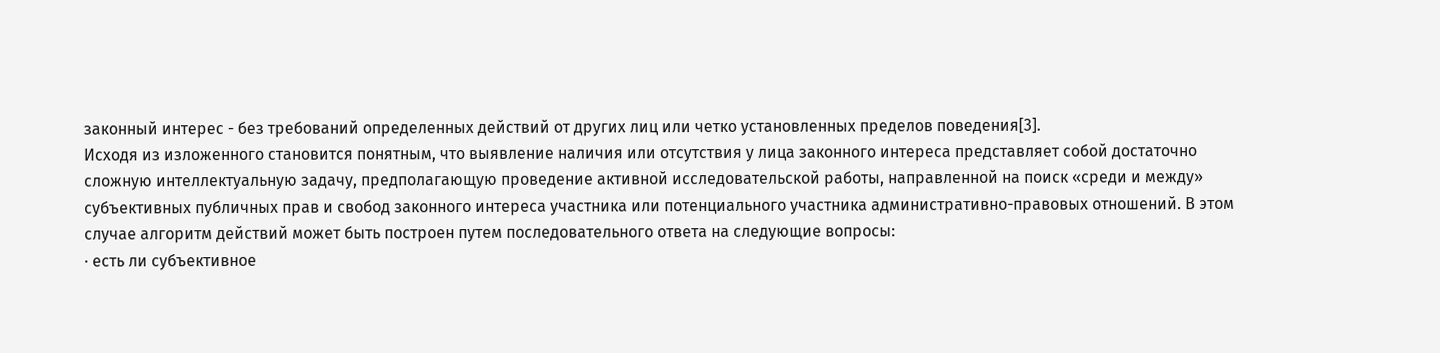законный интерес - без требований определенных действий от других лиц или четко установленных пределов поведения[3].
Исходя из изложенного становится понятным, что выявление наличия или отсутствия у лица законного интереса представляет собой достаточно сложную интеллектуальную задачу, предполагающую проведение активной исследовательской работы, направленной на поиск «среди и между» субъективных публичных прав и свобод законного интереса участника или потенциального участника административно-правовых отношений. В этом случае алгоритм действий может быть построен путем последовательного ответа на следующие вопросы:
· есть ли субъективное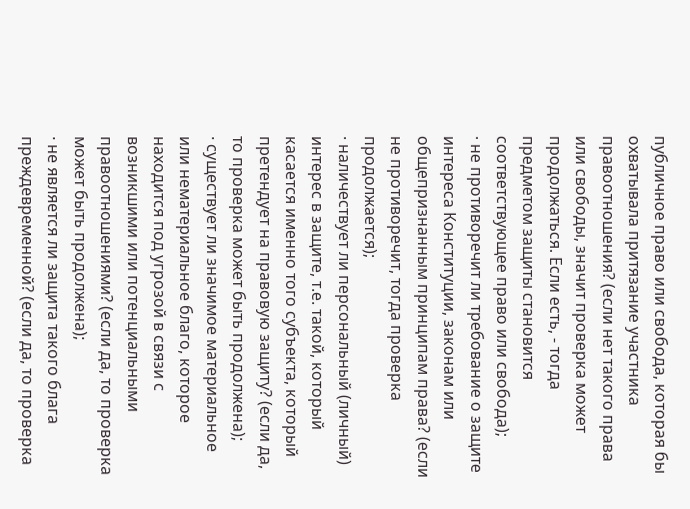публичное право или свобода, которая бы охватывала притязание участника правоотношения? (если нет такого права или свободы, значит проверка может продолжаться. Если есть, - тогда предметом защиты становится соответствующее право или свобода);
· не противоречит ли требование о защите интереса Конституции, законам или общепризнанным принципам права? (если не противоречит, тогда проверка продолжается);
· наличествует ли персональный (личный) интерес в защите, т.е. такой, который касается именно того субъекта, который претендует на правовую защиту? (если да, то проверка может быть продолжена);
· существует ли значимое материальное или нематериальное благо, которое находится под угрозой в связи с возникшими или потенциальными правоотношениями? (если да, то проверка может быть продолжена);
· не является ли защита такого блага преждевременной? (если да, то проверка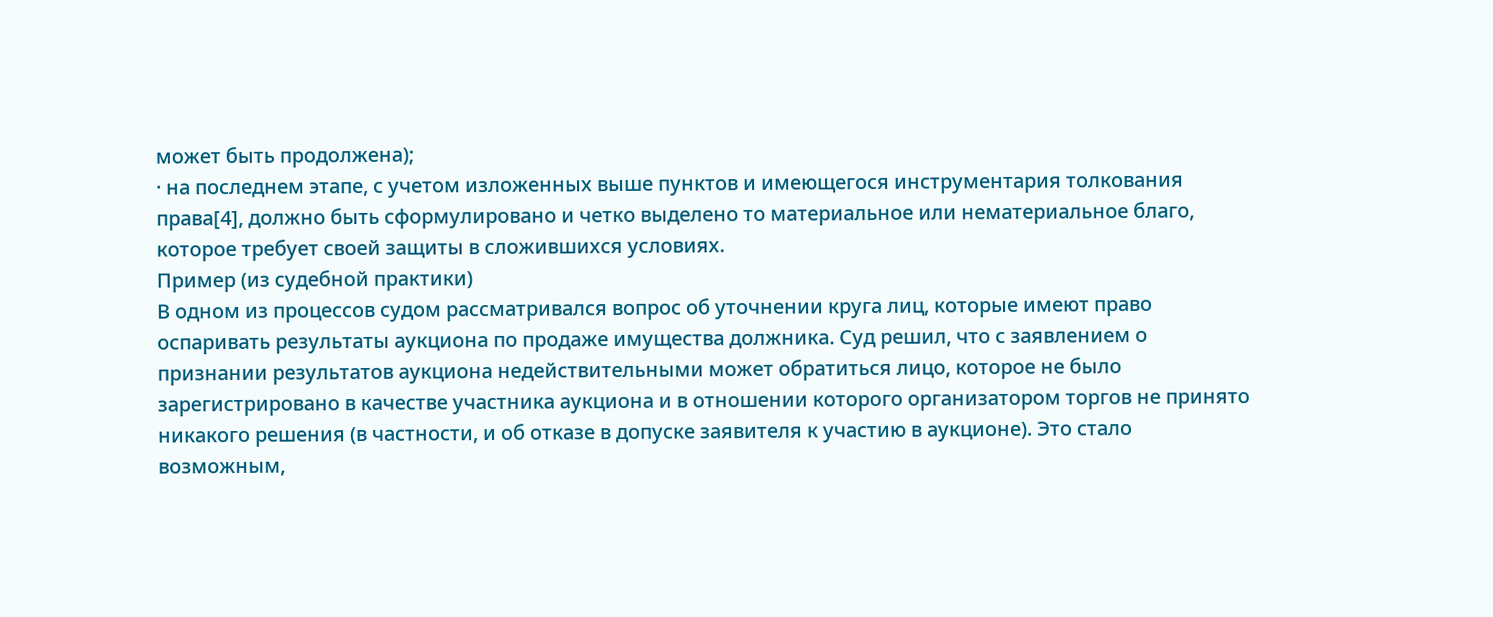может быть продолжена);
· на последнем этапе, с учетом изложенных выше пунктов и имеющегося инструментария толкования права[4], должно быть сформулировано и четко выделено то материальное или нематериальное благо, которое требует своей защиты в сложившихся условиях.
Пример (из судебной практики)
В одном из процессов судом рассматривался вопрос об уточнении круга лиц, которые имеют право оспаривать результаты аукциона по продаже имущества должника. Суд решил, что с заявлением о признании результатов аукциона недействительными может обратиться лицо, которое не было зарегистрировано в качестве участника аукциона и в отношении которого организатором торгов не принято никакого решения (в частности, и об отказе в допуске заявителя к участию в аукционе). Это стало возможным,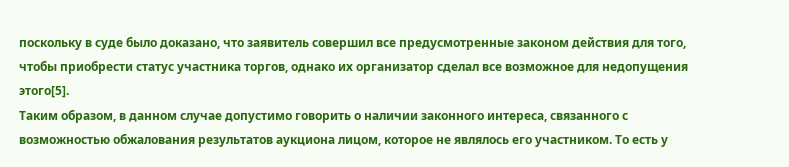поскольку в суде было доказано, что заявитель совершил все предусмотренные законом действия для того, чтобы приобрести статус участника торгов, однако их организатор сделал все возможное для недопущения этого[5].
Таким образом, в данном случае допустимо говорить о наличии законного интереса, связанного с возможностью обжалования результатов аукциона лицом, которое не являлось его участником. То есть у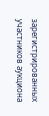зарегистрированных участников аукциона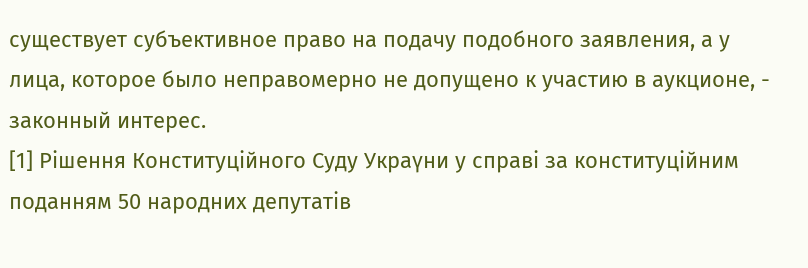существует субъективное право на подачу подобного заявления, а у лица, которое было неправомерно не допущено к участию в аукционе, - законный интерес.
[1] Рішення Конституційного Суду Украүни у справі за конституційним поданням 50 народних депутатів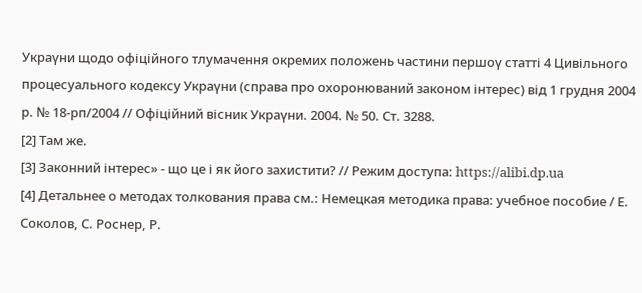Украүни щодо офіційного тлумачення окремих положень частини першоү статті 4 Цивільного процесуального кодексу Украүни (справа про охоронюваний законом інтерес) від 1 грудня 2004 р. № 18-рп/2004 // Офіційний вісник Украүни. 2004. № 50. Ст. 3288.
[2] Там же.
[3] Законний інтерес» - що це і як його захистити? // Режим доступа: https://alibi.dp.ua
[4] Детальнее о методах толкования права см.: Немецкая методика права: учебное пособие / Е. Соколов, С. Роснер, Р.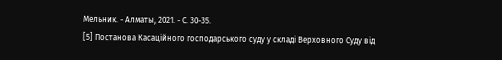Мельник. - Алматы, 2021. - С. 30-35.
[5] Постанова Касаційного господарського суду у складі Верховного Суду від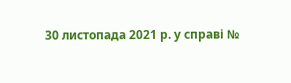30 листопада 2021 р. у справі №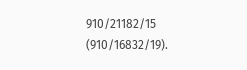910/21182/15 (910/16832/19).